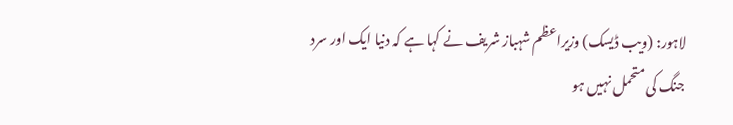لاہور: (ویب ڈیسک) وزیراعظم شہباز شریف نے کہا ہے کہ دنیا ایک اور سرد جنگ کی متحمل نہیں ہو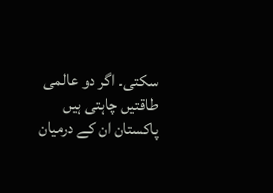سکتی۔ اگر دو عالمی طاقتیں چاہتی ہیں پاکستان ان کے درمیان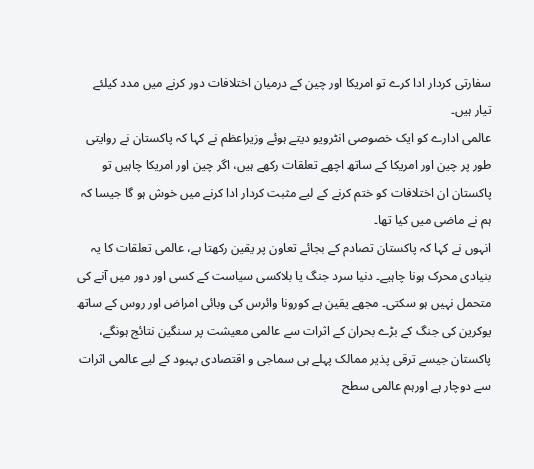سفارتی کردار ادا کرے تو امریکا اور چین کے درمیان اختلافات دور کرنے میں مدد کیلئے تیار ہیں۔
عالمی ادارے کو ایک خصوصی انٹرویو دیتے ہوئے وزیراعظم نے کہا کہ پاکستان نے روایتی طور پر چین اور امریکا کے ساتھ اچھے تعلقات رکھے ہیں، اگر چین اور امریکا چاہیں تو پاکستان ان اختلافات کو ختم کرنے کے لیے مثبت کردار ادا کرنے میں خوش ہو گا جیسا کہ ہم نے ماضی میں کیا تھا۔
انہوں نے کہا کہ پاکستان تصادم کے بجائے تعاون پر یقین رکھتا ہے، عالمی تعلقات کا یہ بنیادی محرک ہونا چاہیے۔ دنیا سرد جنگ یا بلاکسی سیاست کے کسی اور دور میں آنے کی متحمل نہیں ہو سکتی۔ مجھے یقین ہے کورونا وائرس کی وبائی امراض اور روس کے ساتھ یوکرین کی جنگ کے بڑے بحران کے اثرات سے عالمی معیشت پر سنگین نتائج ہونگے، پاکستان جیسے ترقی پذیر ممالک پہلے ہی سماجی و اقتصادی بہبود کے لیے عالمی اثرات سے دوچار ہے اورہم عالمی سطح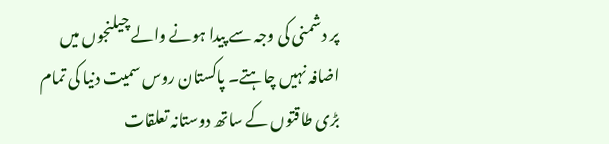پر دشمنی کی وجہ سے پیدا ہونے والے چیلنجوں میں اضافہ نہیں چاہتے۔ پاکستان روس سمیت دنیا کی تمام بڑی طاقتوں کے ساتھ دوستانہ تعلقات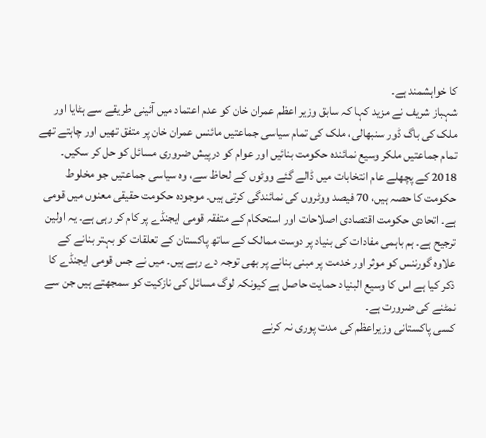کا خواہشمند ہے۔
شہباز شریف نے مزید کہا کہ سابق وزیر اعظم عمران خان کو عدم اعتماد میں آئینی طریقے سے ہٹایا اور ملک کی باگ ڈور سنبھالی، ملک کی تمام سیاسی جماعتیں مائنس عمران خان پر متفق تھیں اور چاہتے تھے تمام جماعتیں ملکر وسیع نمائندہ حکومت بنائیں اور عوام کو درپیش ضروری مسائل کو حل کر سکیں۔ 2018 کے پچھلے عام انتخابات میں ڈالے گئے ووٹوں کے لحاظ سے، وہ سیاسی جماعتیں جو مخلوط حکومت کا حصہ ہیں، 70 فیصد ووٹروں کی نمائندگی کرتی ہیں۔ موجودہ حکومت حقیقی معنوں میں قومی ہے۔ اتحادی حکومت اقتصادی اصلاحات اور استحکام کے متفقہ قومی ایجنڈے پر کام کر رہی ہے۔ یہ اولین ترجیح ہے۔ ہم باہمی مفادات کی بنیاد پر دوست ممالک کے ساتھ پاکستان کے تعلقات کو بہتر بنانے کے علاوہ گورننس کو موثر اور خدمت پر مبنی بنانے پر بھی توجہ دے رہے ہیں۔ میں نے جس قومی ایجنڈے کا ذکر کیا ہے اس کا وسیع البنیاد حمایت حاصل ہے کیونکہ لوگ مسائل کی نازکیت کو سمجھتے ہیں جن سے نمٹنے کی ضرورت ہے۔
کسی پاکستانی وزیراعظم کی مدت پوری نہ کرنے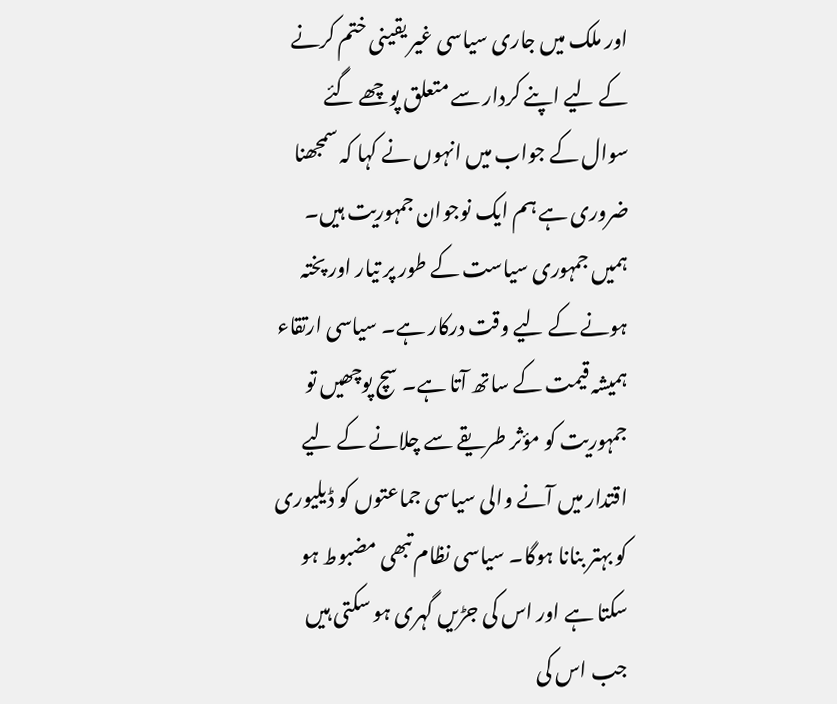اور ملک میں جاری سیاسی غیر یقینی ختم کرنے کے لیے اپنے کردار سے متعلق پوچھے گئے سوال کے جواب میں انہوں نے کہا کہ سمجھنا ضروری ہے ہم ایک نوجوان جمہوریت ہیں۔ ہمیں جمہوری سیاست کے طور پر تیار اور پختہ ہونے کے لیے وقت درکار ہے۔ سیاسی ارتقاء ہمیشہ قیمت کے ساتھ آتا ہے۔ سچ پوچھیں تو جمہوریت کو مؤثر طریقے سے چلانے کے لیے اقتدار میں آنے والی سیاسی جماعتوں کو ڈیلیوری کو بہتر بنانا ہوگا۔ سیاسی نظام تبھی مضبوط ہو سکتا ہے اور اس کی جڑیں گہری ہو سکتی ہیں جب اس کی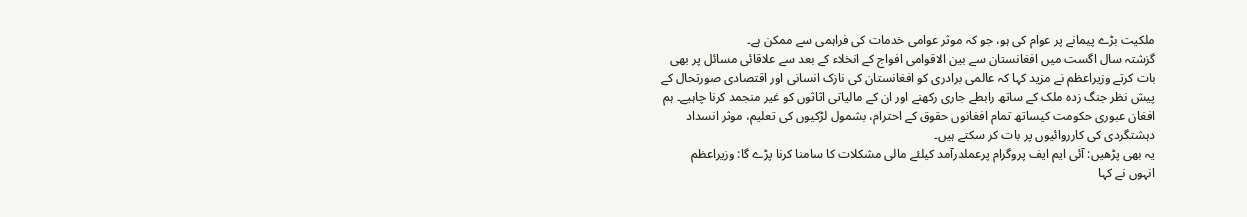ملکیت بڑے پیمانے پر عوام کی ہو، جو کہ موثر عوامی خدمات کی فراہمی سے ممکن ہے۔
گزشتہ سال اگست میں افغانستان سے بین الاقوامی افواج کے انخلاء کے بعد سے علاقائی مسائل پر بھی بات کرتے وزیراعظم نے مزید کہا کہ عالمی برادری کو افغانستان کی نازک انسانی اور اقتصادی صورتحال کے پیش نظر جنگ زدہ ملک کے ساتھ رابطے جاری رکھنے اور ان کے مالیاتی اثاثوں کو غیر منجمد کرنا چاہیے۔ ہم افغان عبوری حکومت کیساتھ تمام افغانوں حقوق کے احترام، بشمول لڑکیوں کی تعلیم، موثر انسداد دہشتگردی کی کارروائیوں پر بات کر سکتے ہیں۔
یہ بھی پڑھیں: آئی ایم ایف پروگرام پرعملدرآمد کیلئے مالی مشکلات کا سامنا کرنا پڑے گا: وزیراعظم
انہوں نے کہا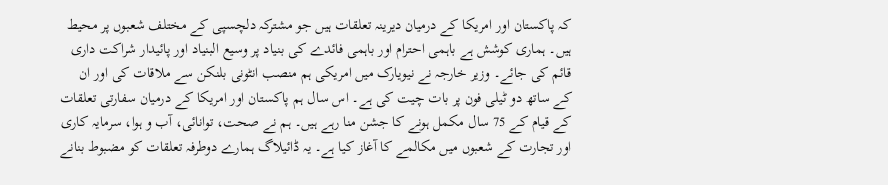کہ پاکستان اور امریکا کے درمیان دیرینہ تعلقات ہیں جو مشترکہ دلچسپی کے مختلف شعبوں پر محیط ہیں۔ ہماری کوشش ہے باہمی احترام اور باہمی فائدے کی بنیاد پر وسیع البنیاد اور پائیدار شراکت داری قائم کی جائے۔ وزیر خارجہ نے نیویارک میں امریکی ہم منصب انٹونی بلنکن سے ملاقات کی اور ان کے ساتھ دو ٹیلی فون پر بات چیت کی ہے۔ اس سال ہم پاکستان اور امریکا کے درمیان سفارتی تعلقات کے قیام کے 75 سال مکمل ہونے کا جشن منا رہے ہیں۔ ہم نے صحت، توانائی، آب و ہوا، سرمایہ کاری اور تجارت کے شعبوں میں مکالمے کا آغاز کیا ہے۔ یہ ڈائیلاگ ہمارے دوطرفہ تعلقات کو مضبوط بنانے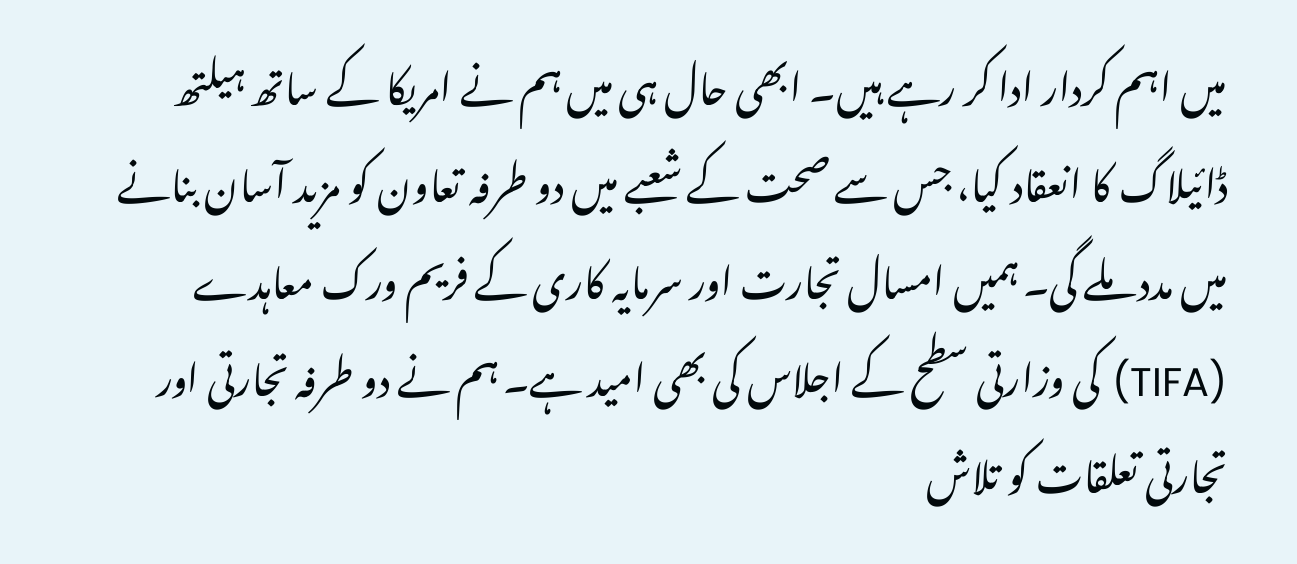میں اہم کردار ادا کر رہے ہیں۔ ابھی حال ہی میں ہم نے امریکا کے ساتھ ہیلتھ ڈائیلاگ کا انعقاد کیا، جس سے صحت کے شعبے میں دو طرفہ تعاون کو مزید آسان بنانے میں مدد ملے گی۔ ہمیں امسال تجارت اور سرمایہ کاری کے فریم ورک معاہدے (TIFA) کی وزارتی سطح کے اجلاس کی بھی امید ہے۔ ہم نے دو طرفہ تجارتی اور تجارتی تعلقات کو تلاش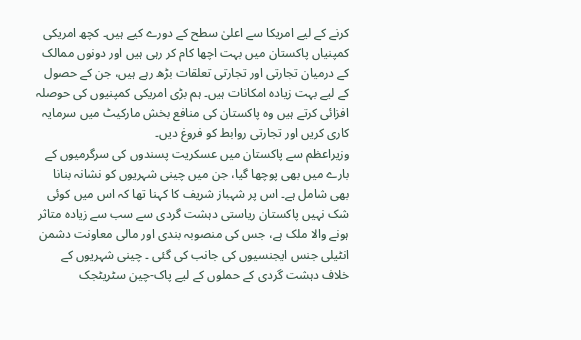کرنے کے لیے امریکا سے اعلیٰ سطح کے دورے کیے ہیں۔ کچھ امریکی کمپنیاں پاکستان میں بہت اچھا کام کر رہی ہیں اور دونوں ممالک کے درمیان تجارتی اور تجارتی تعلقات بڑھ رہے ہیں، جن کے حصول کے لیے بہت زیادہ امکانات ہیں۔ ہم بڑی امریکی کمپنیوں کی حوصلہ افزائی کرتے ہیں وہ پاکستان کی منافع بخش مارکیٹ میں سرمایہ کاری کریں اور تجارتی روابط کو فروغ دیں۔
وزیراعظم سے پاکستان میں عسکریت پسندوں کی سرگرمیوں کے بارے میں بھی پوچھا گیا، جن میں چینی شہریوں کو نشانہ بنانا بھی شامل ہے۔ اس پر شہباز شریف کا کہنا تھا کہ اس میں کوئی شک نہیں پاکستان ریاستی دہشت گردی سے سب سے زیادہ متاثر ہونے والا ملک ہے، جس کی منصوبہ بندی اور مالی معاونت دشمن انٹیلی جنس ایجنسیوں کی جانب کی گئی ۔ چینی شہریوں کے خلاف دہشت گردی کے حملوں کے لیے پاک-چین سٹریٹجک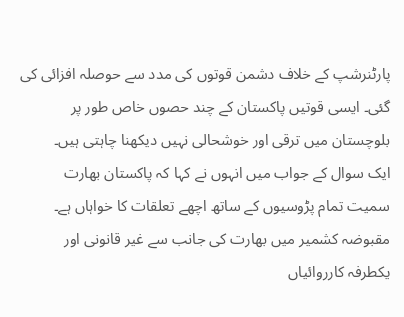پارٹنرشپ کے خلاف دشمن قوتوں کی مدد سے حوصلہ افزائی کی گئی۔ ایسی قوتیں پاکستان کے چند حصوں خاص طور پر بلوچستان میں ترقی اور خوشحالی نہیں دیکھنا چاہتی ہیں۔
ایک سوال کے جواب میں انہوں نے کہا کہ پاکستان بھارت سمیت تمام پڑوسیوں کے ساتھ اچھے تعلقات کا خواہاں ہے۔ مقبوضہ کشمیر میں بھارت کی جانب سے غیر قانونی اور یکطرفہ کارروائیاں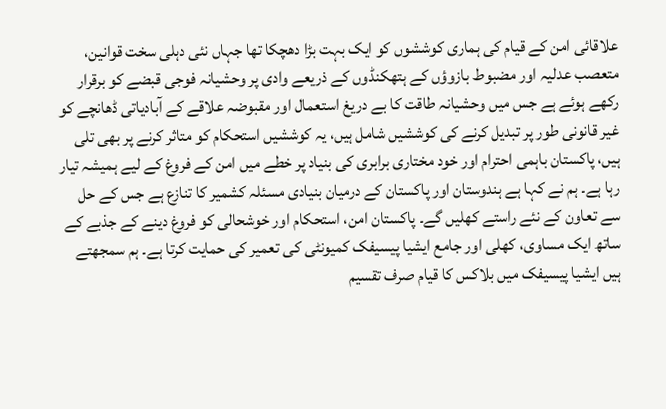علاقائی امن کے قیام کی ہماری کوششوں کو ایک بہت بڑا دھچکا تھا جہاں نئی دہلی سخت قوانین، متعصب عدلیہ اور مضبوط بازوؤں کے ہتھکنڈوں کے ذریعے وادی پر وحشیانہ فوجی قبضے کو برقرار رکھے ہوئے ہے جس میں وحشیانہ طاقت کا بے دریغ استعمال اور مقبوضہ علاقے کے آبادیاتی ڈھانچے کو غیر قانونی طور پر تبدیل کرنے کی کوششیں شامل ہیں، یہ کوششیں استحکام کو متاثر کرنے پر بھی تلی ہیں، پاکستان باہمی احترام اور خود مختاری برابری کی بنیاد پر خطے میں امن کے فروغ کے لیے ہمیشہ تیار رہا ہے۔ ہم نے کہا ہے ہندوستان اور پاکستان کے درمیان بنیادی مسئلہ کشمیر کا تنازع ہے جس کے حل سے تعاون کے نئے راستے کھلیں گے۔ پاکستان امن، استحکام اور خوشحالی کو فروغ دینے کے جذبے کے ساتھ ایک مساوی، کھلی اور جامع ایشیا پیسیفک کمیونٹی کی تعمیر کی حمایت کرتا ہے۔ ہم سمجھتے ہیں ایشیا پیسیفک میں بلاکس کا قیام صرف تقسیم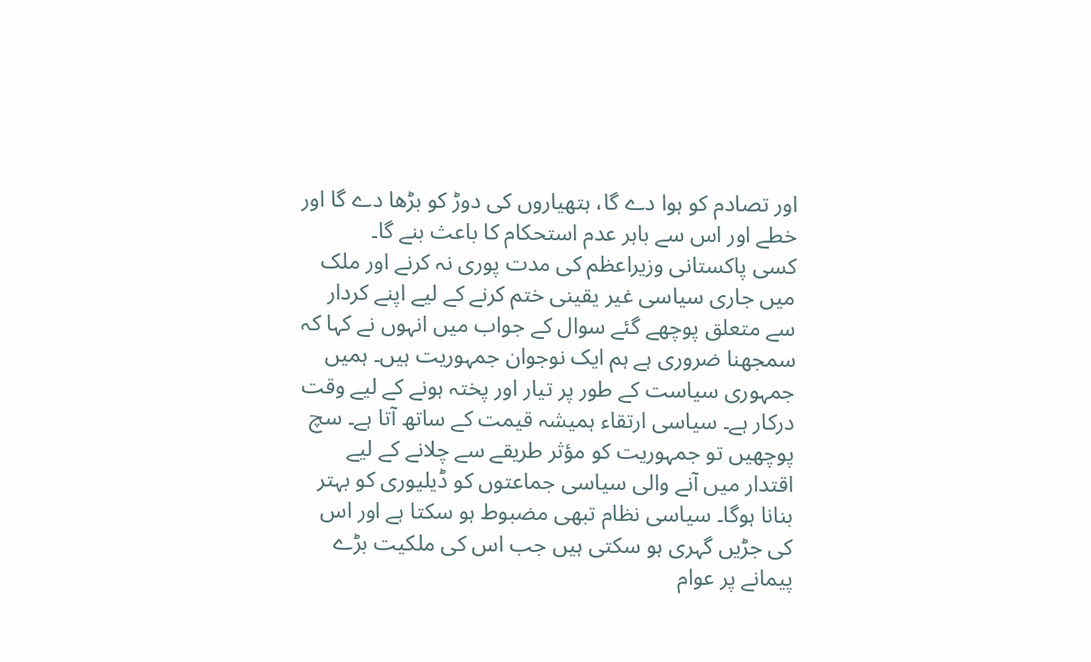اور تصادم کو ہوا دے گا، ہتھیاروں کی دوڑ کو بڑھا دے گا اور خطے اور اس سے باہر عدم استحکام کا باعث بنے گا۔
کسی پاکستانی وزیراعظم کی مدت پوری نہ کرنے اور ملک میں جاری سیاسی غیر یقینی ختم کرنے کے لیے اپنے کردار سے متعلق پوچھے گئے سوال کے جواب میں انہوں نے کہا کہ سمجھنا ضروری ہے ہم ایک نوجوان جمہوریت ہیں۔ ہمیں جمہوری سیاست کے طور پر تیار اور پختہ ہونے کے لیے وقت درکار ہے۔ سیاسی ارتقاء ہمیشہ قیمت کے ساتھ آتا ہے۔ سچ پوچھیں تو جمہوریت کو مؤثر طریقے سے چلانے کے لیے اقتدار میں آنے والی سیاسی جماعتوں کو ڈیلیوری کو بہتر بنانا ہوگا۔ سیاسی نظام تبھی مضبوط ہو سکتا ہے اور اس کی جڑیں گہری ہو سکتی ہیں جب اس کی ملکیت بڑے پیمانے پر عوام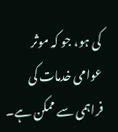کی ہو، جو کہ موثر عوامی خدمات کی فراہمی سے ممکن ہے۔